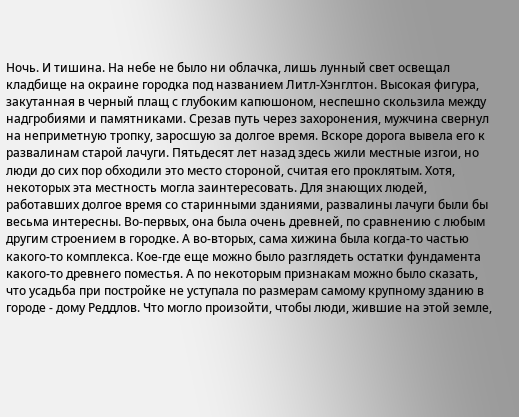Ночь. И тишина. На небе не было ни облачка, лишь лунный свет освещал кладбище на окраине городка под названием Литл-Хэнглтон. Высокая фигура, закутанная в черный плащ с глубоким капюшоном, неспешно скользила между надгробиями и памятниками. Срезав путь через захоронения, мужчина свернул на неприметную тропку, заросшую за долгое время. Вскоре дорога вывела его к развалинам старой лачуги. Пятьдесят лет назад здесь жили местные изгои, но люди до сих пор обходили это место стороной, считая его проклятым. Хотя, некоторых эта местность могла заинтересовать. Для знающих людей, работавших долгое время со старинными зданиями, развалины лачуги были бы весьма интересны. Во-первых, она была очень древней, по сравнению с любым другим строением в городке. А во-вторых, сама хижина была когда-то частью какого-то комплекса. Кое-где еще можно было разглядеть остатки фундамента какого-то древнего поместья. А по некоторым признакам можно было сказать, что усадьба при постройке не уступала по размерам самому крупному зданию в городе - дому Реддлов. Что могло произойти, чтобы люди, жившие на этой земле,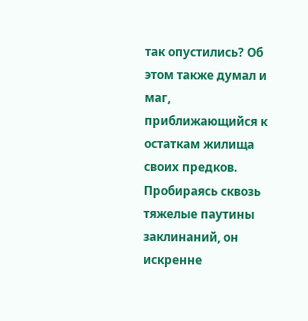так опустились? Об этом также думал и маг, приближающийся к остаткам жилища своих предков. Пробираясь сквозь тяжелые паутины заклинаний, он искренне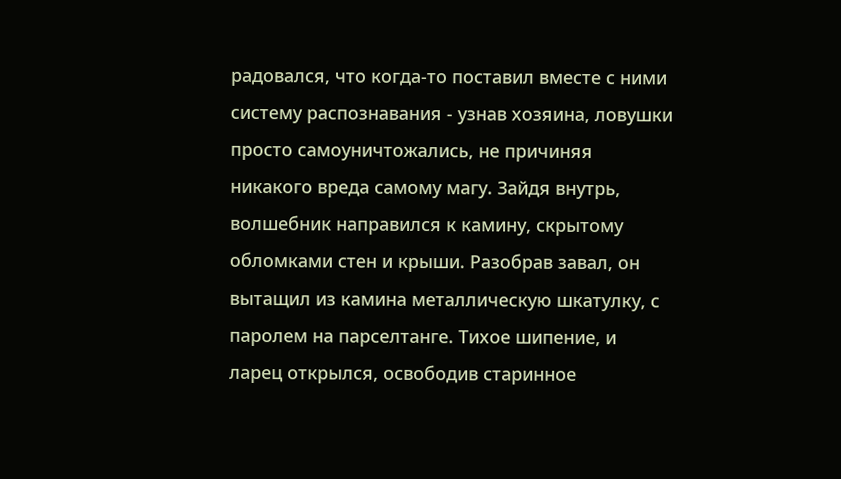радовался, что когда-то поставил вместе с ними систему распознавания - узнав хозяина, ловушки просто самоуничтожались, не причиняя никакого вреда самому магу. Зайдя внутрь, волшебник направился к камину, скрытому обломками стен и крыши. Разобрав завал, он вытащил из камина металлическую шкатулку, с паролем на парселтанге. Тихое шипение, и ларец открылся, освободив старинное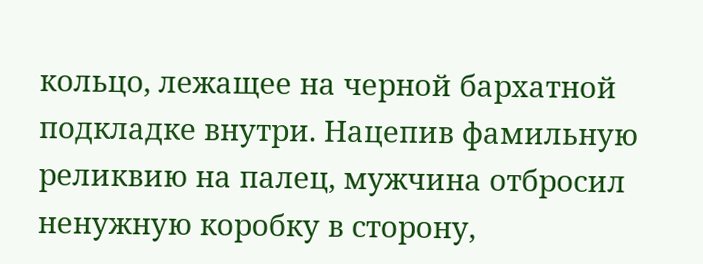кольцо, лежащее на черной бархатной подкладке внутри. Нацепив фамильную реликвию на палец, мужчина отбросил ненужную коробку в сторону,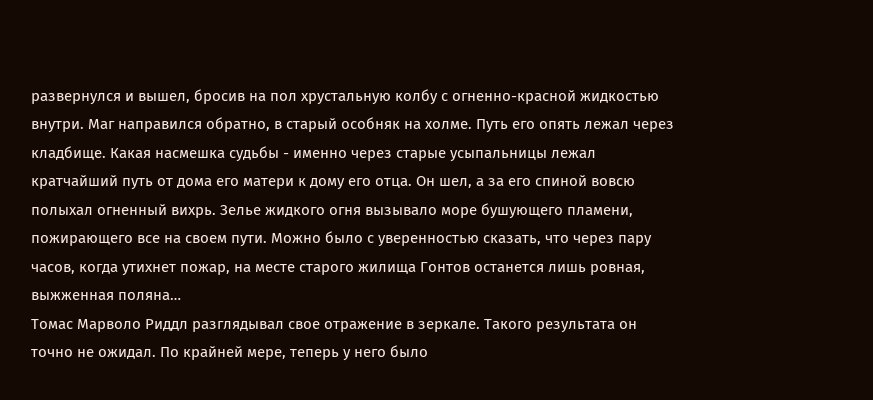развернулся и вышел, бросив на пол хрустальную колбу с огненно-красной жидкостью внутри. Маг направился обратно, в старый особняк на холме. Путь его опять лежал через кладбище. Какая насмешка судьбы - именно через старые усыпальницы лежал кратчайший путь от дома его матери к дому его отца. Он шел, а за его спиной вовсю полыхал огненный вихрь. Зелье жидкого огня вызывало море бушующего пламени, пожирающего все на своем пути. Можно было с уверенностью сказать, что через пару часов, когда утихнет пожар, на месте старого жилища Гонтов останется лишь ровная, выжженная поляна…
Томас Марволо Риддл разглядывал свое отражение в зеркале. Такого результата он точно не ожидал. По крайней мере, теперь у него было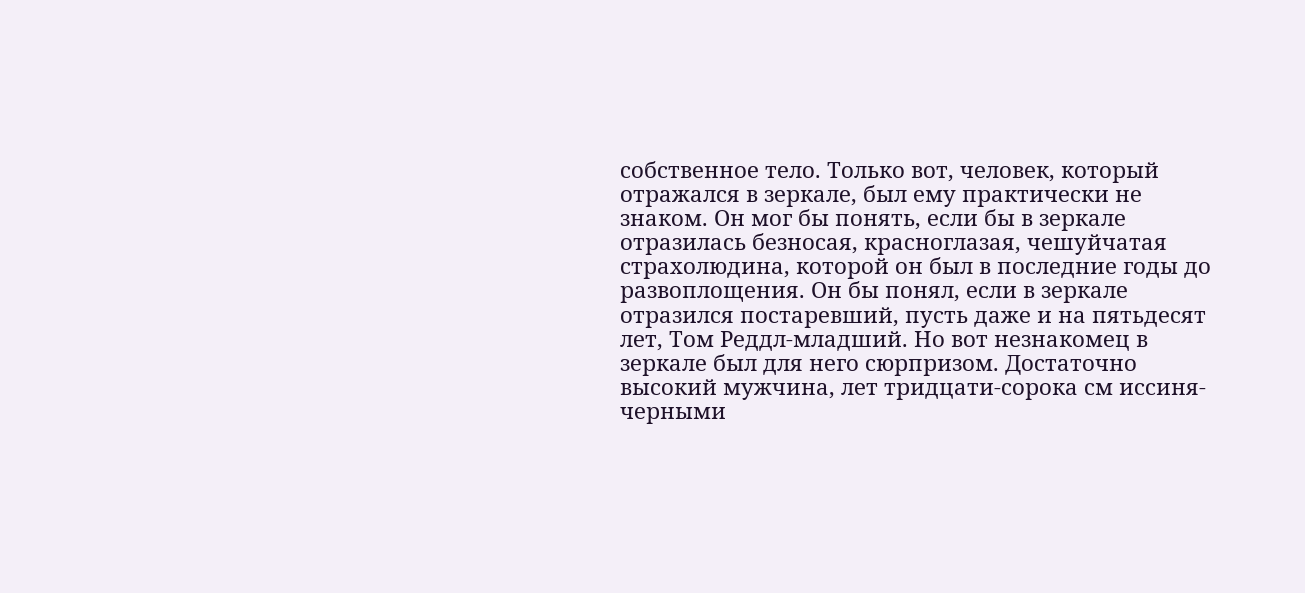собственное тело. Только вот, человек, который отражался в зеркале, был ему практически не знаком. Он мог бы понять, если бы в зеркале отразилась безносая, красноглазая, чешуйчатая страхолюдина, которой он был в последние годы до развоплощения. Он бы понял, если в зеркале отразился постаревший, пусть даже и на пятьдесят лет, Том Реддл-младший. Но вот незнакомец в зеркале был для него сюрпризом. Достаточно высокий мужчина, лет тридцати-сорока см иссиня-черными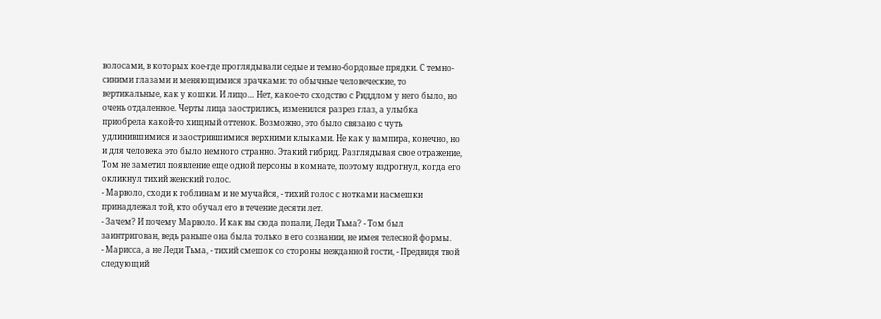волосами, в которых кое-где проглядывали седые и темно-бордовые прядки. С темно-синими глазами и меняющимися зрачками: то обычные человеческие, то вертикальные, как у кошки. И лицо… Нет, какое-то сходство с Риддлом у него было, но очень отдаленное. Черты лица заострились, изменился разрез глаз, а улыбка приобрела какой-то хищный оттенок. Возможно, это было связано с чуть удлинившимися и заострившимися верхними клыками. Не как у вампира, конечно, но и для человека это было немного странно. Этакий гибрид. Разглядывая свое отражение, Том не заметил появление еще одной персоны в комнате, поэтому вздрогнул, когда его окликнул тихий женский голос.
- Марволо, сходи к гоблинам и не мучайся, - тихий голос с нотками насмешки принадлежал той, кто обучал его в течение десяти лет.
- Зачем? И почему Марволо. И как вы сюда попали, Леди Тьма? - Том был заинтригован, ведь раньше она была только в его сознании, не имея телесной формы.
- Марисса, а не Леди Тьма, - тихий смешок со стороны нежданной гости, - Предвидя твой следующий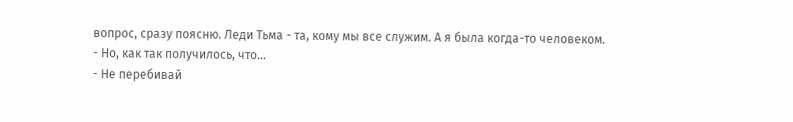вопрос, сразу поясню. Леди Тьма - та, кому мы все служим. А я была когда-то человеком.
- Но, как так получилось, что…
- Не перебивай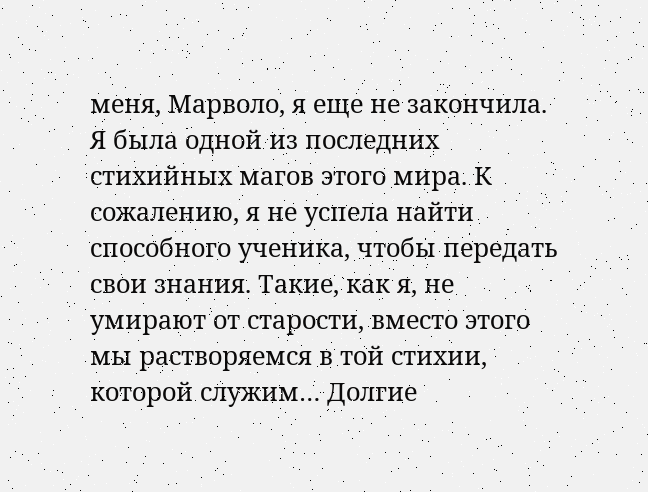меня, Марволо, я еще не закончила. Я была одной из последних стихийных магов этого мира. К сожалению, я не успела найти способного ученика, чтобы передать свои знания. Такие, как я, не умирают от старости, вместо этого мы растворяемся в той стихии, которой служим… Долгие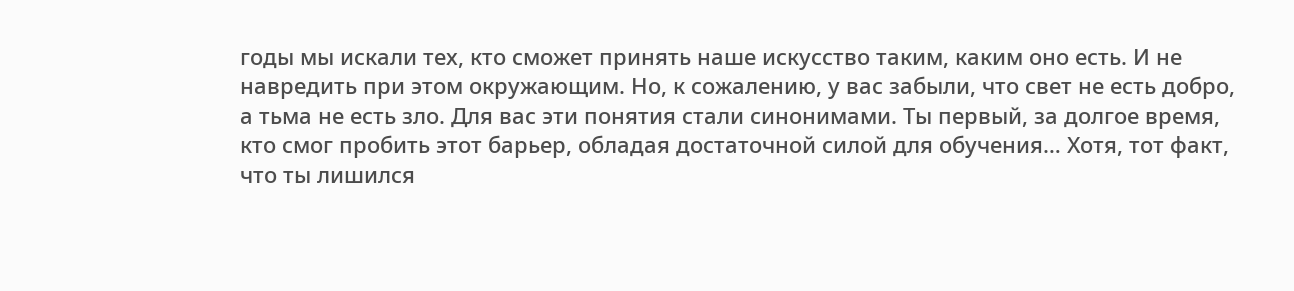годы мы искали тех, кто сможет принять наше искусство таким, каким оно есть. И не навредить при этом окружающим. Но, к сожалению, у вас забыли, что свет не есть добро, а тьма не есть зло. Для вас эти понятия стали синонимами. Ты первый, за долгое время, кто смог пробить этот барьер, обладая достаточной силой для обучения… Хотя, тот факт, что ты лишился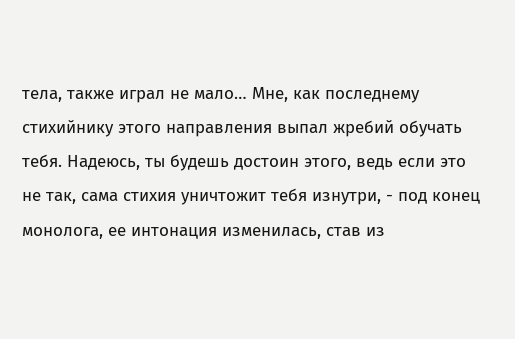тела, также играл не мало… Мне, как последнему стихийнику этого направления выпал жребий обучать тебя. Надеюсь, ты будешь достоин этого, ведь если это не так, сама стихия уничтожит тебя изнутри, - под конец монолога, ее интонация изменилась, став из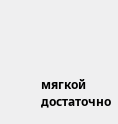мягкой достаточно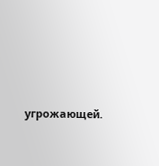угрожающей.